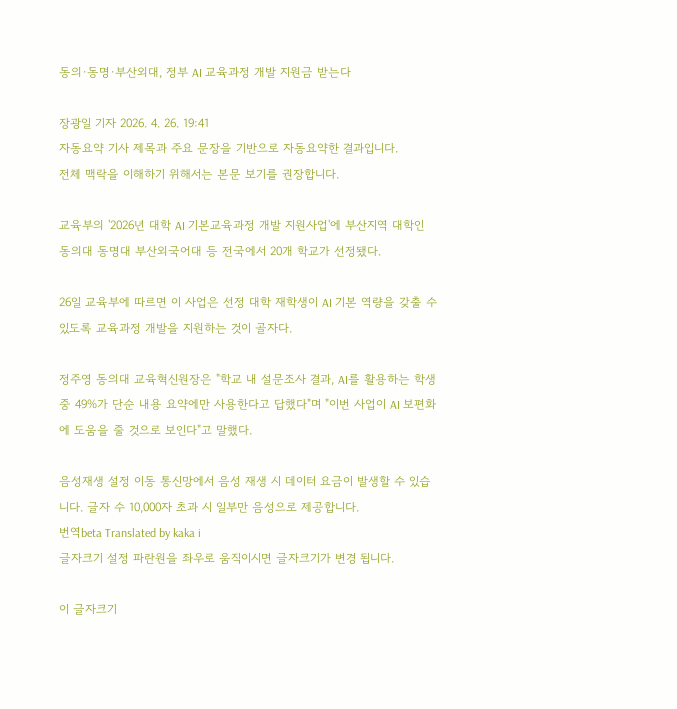동의·동명·부산외대, 정부 AI 교육과정 개발 지원금 받는다

장광일 기자 2026. 4. 26. 19:41
자동요약 기사 제목과 주요 문장을 기반으로 자동요약한 결과입니다.
전체 맥락을 이해하기 위해서는 본문 보기를 권장합니다.

교육부의 '2026년 대학 AI 기본교육과정 개발 지원사업'에 부산지역 대학인 동의대 동명대 부산외국어대 등 전국에서 20개 학교가 선정됐다.

26일 교육부에 따르면 이 사업은 선정 대학 재학생이 AI 기본 역량을 갖출 수 있도록 교육과정 개발을 지원하는 것이 골자다.

정주영 동의대 교육혁신원장은 "학교 내 설문조사 결과, AI를 활용하는 학생 중 49%가 단순 내용 요약에만 사용한다고 답했다"며 "이번 사업이 AI 보편화에 도움을 줄 것으로 보인다"고 말했다.

음성재생 설정 이동 통신망에서 음성 재생 시 데이터 요금이 발생할 수 있습니다. 글자 수 10,000자 초과 시 일부만 음성으로 제공합니다.
번역beta Translated by kaka i
글자크기 설정 파란원을 좌우로 움직이시면 글자크기가 변경 됩니다.

이 글자크기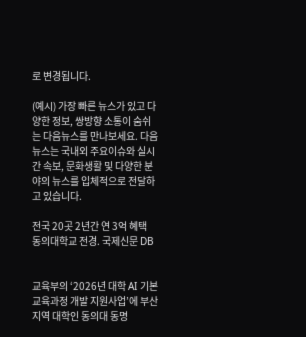로 변경됩니다.

(예시) 가장 빠른 뉴스가 있고 다양한 정보, 쌍방향 소통이 숨쉬는 다음뉴스를 만나보세요. 다음뉴스는 국내외 주요이슈와 실시간 속보, 문화생활 및 다양한 분야의 뉴스를 입체적으로 전달하고 있습니다.

전국 20곳 2년간 연 3억 혜택
동의대학교 전경. 국제신문 DB


교육부의 ‘2026년 대학 AI 기본교육과정 개발 지원사업’에 부산지역 대학인 동의대 동명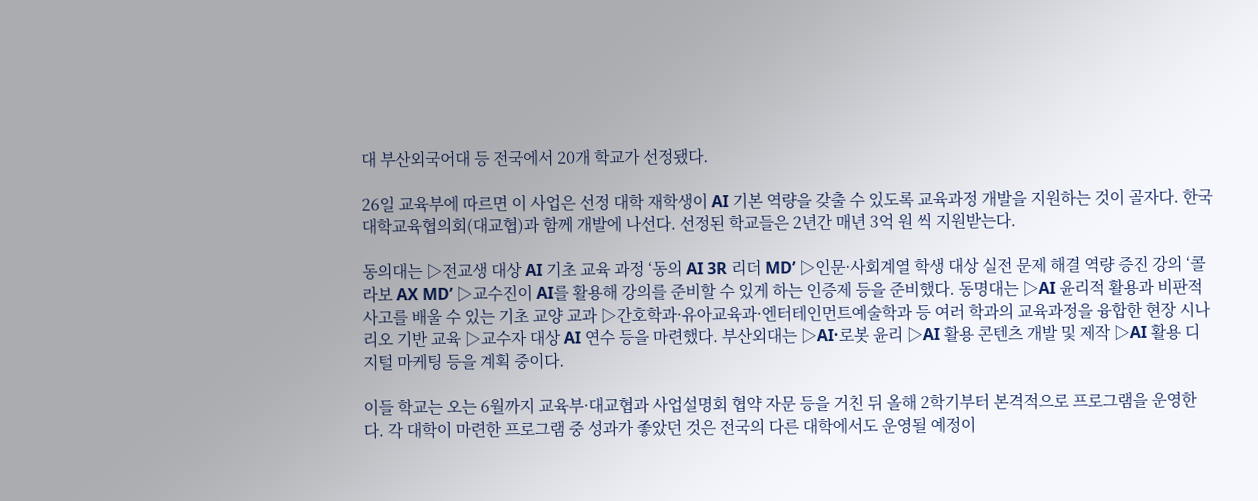대 부산외국어대 등 전국에서 20개 학교가 선정됐다.

26일 교육부에 따르면 이 사업은 선정 대학 재학생이 AI 기본 역량을 갖출 수 있도록 교육과정 개발을 지원하는 것이 골자다. 한국대학교육협의회(대교협)과 함께 개발에 나선다. 선정된 학교들은 2년간 매년 3억 원 씩 지원받는다.

동의대는 ▷전교생 대상 AI 기초 교육 과정 ‘동의 AI 3R 리더 MD’ ▷인문·사회계열 학생 대상 실전 문제 해결 역량 증진 강의 ‘콜라보 AX MD’ ▷교수진이 AI를 활용해 강의를 준비할 수 있게 하는 인증제 등을 준비했다. 동명대는 ▷AI 윤리적 활용과 비판적 사고를 배울 수 있는 기초 교양 교과 ▷간호학과·유아교육과·엔터테인먼트예술학과 등 여러 학과의 교육과정을 융합한 현장 시나리오 기반 교육 ▷교수자 대상 AI 연수 등을 마련했다. 부산외대는 ▷AI·로봇 윤리 ▷AI 활용 콘텐츠 개발 및 제작 ▷AI 활용 디지털 마케팅 등을 계획 중이다.

이들 학교는 오는 6월까지 교육부·대교협과 사업설명회 협약 자문 등을 거친 뒤 올해 2학기부터 본격적으로 프로그램을 운영한다. 각 대학이 마련한 프로그램 중 성과가 좋았던 것은 전국의 다른 대학에서도 운영될 예정이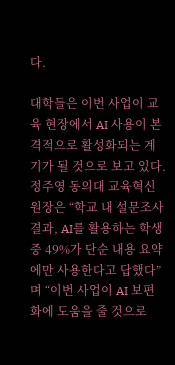다.

대학들은 이번 사업이 교육 현장에서 AI 사용이 본격적으로 활성화되는 계기가 될 것으로 보고 있다. 정주영 동의대 교육혁신원장은 “학교 내 설문조사 결과, AI를 활용하는 학생 중 49%가 단순 내용 요약에만 사용한다고 답했다”며 “이번 사업이 AI 보편화에 도움을 줄 것으로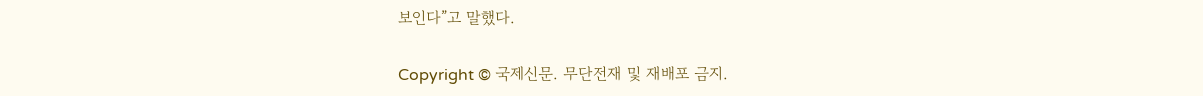보인다”고 말했다.

Copyright © 국제신문. 무단전재 및 재배포 금지.